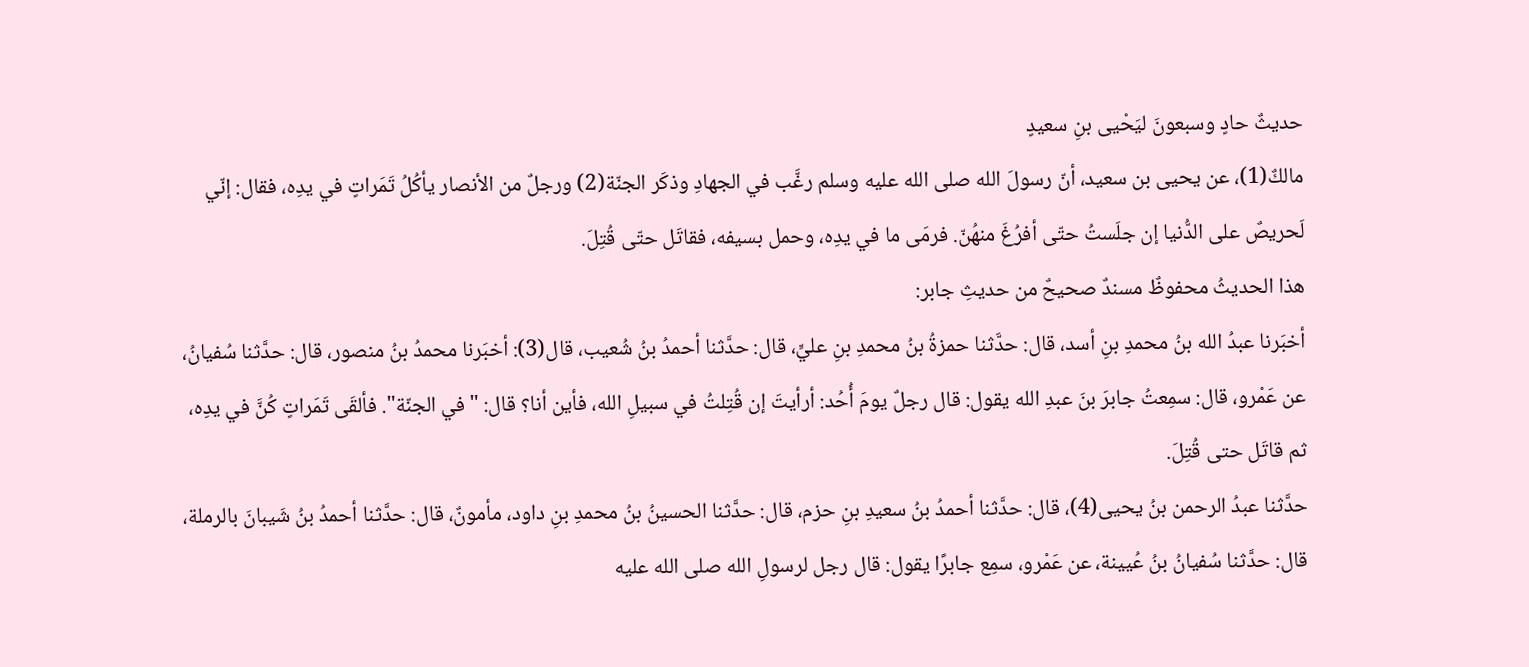حديثٌ حادٍ وسبعونَ ليَحْيى بنِ سعيدٍ
مالكٌ(1)، عن يحيى بن سعيد، أنّ رسولَ الله صلى الله عليه وسلم رغَّب في الجهادِ وذكَر الجنّة(2) ورجلٌ من الأنصار يأكُلُ تَمَراتٍ في يدِه، فقال: إنّي لَحريصٌ على الدُّنيا إن جلَستُ حتّى أفرُغَ منهُنّ. فرمَى ما في يدِه، وحمل بسيفه، فقاتَل حتّى قُتِلَ.
هذا الحديثُ محفوظٌ مسندٌ صحيحٌ من حديثِ جابر:
أخبَرنا عبدُ الله بنُ محمدِ بنِ أسد، قال: حدَّثنا حمزةُ بنُ محمدِ بنِ عليٍّ، قال: حدَّثنا أحمدُ بنُ شُعيب، قال(3): أخبَرنا محمدُ بنُ منصور، قال: حدَّثنا سُفيانُ، عن عَمْرو، قال: سمِعتُ جابرَ بنَ عبدِ الله يقول: قال رجلٌ يومَ أُحُد: أرأيتَ إن قُتِلتُ في سبيلِ الله، فأين أنا؟ قال: "في الجنّة". فألقَى تَمَراتٍ كُنَّ في يدِه، ثم قاتَل حتى قُتِلَ.
حدَّثنا عبدُ الرحمن بنُ يحيى(4)، قال: حدَّثنا أحمدُ بنُ سعيدِ بنِ حزم، قال: حدَّثنا الحسينُ بنُ محمدِ بنِ داود، مأمونٌ، قال: حدَّثنا أحمدُ بنُ شَيبانَ بالرملة، قال: حدَّثنا سُفيانُ بنُ عُيينة، عن عَمْرو، سمِع جابرًا يقول: قال رجل لرسولِ الله صلى الله عليه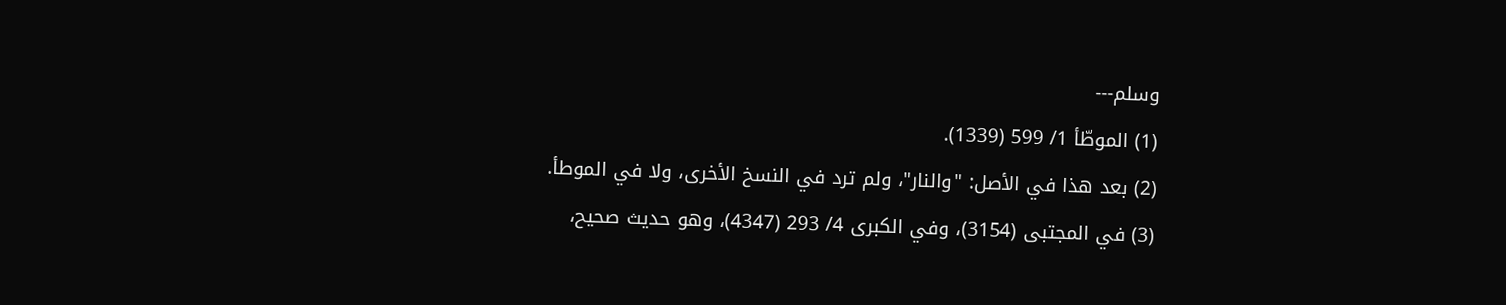وسلم---
(1) الموطّأ 1/ 599 (1339).
(2) بعد هذا في الأصل: "والنار"، ولم ترد في النسخ الأخرى، ولا في الموطأ.
(3) في المجتبى (3154)، وفي الكبرى 4/ 293 (4347)، وهو حديث صحيح،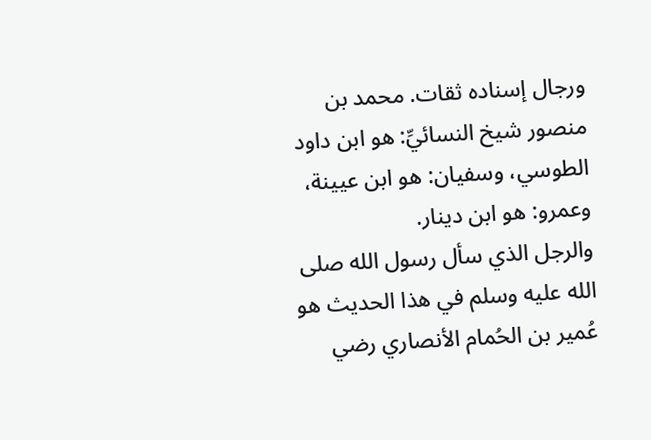ورجال إسناده ثقات. محمد بن منصور شيخ النسائيِّ: هو ابن داود الطوسي، وسفيان: هو ابن عيينة، وعمرو: هو ابن دينار.
والرجل الذي سأل رسول الله صلى الله عليه وسلم في هذا الحديث هو عُمير بن الحُمام الأنصاري رضي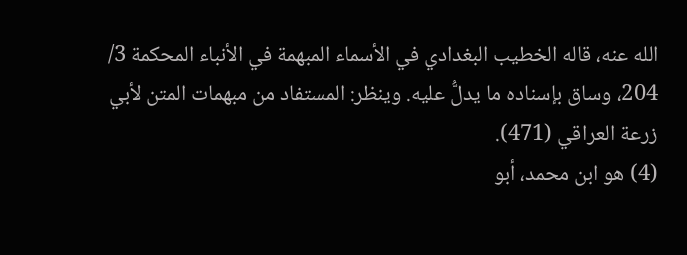الله عنه، قاله الخطيب البغدادي في الأسماء المبهمة في الأنباء المحكمة 3/ 204، وساق بإسناده ما يدلُّ عليه. وينظر: المستفاد من مبهمات المتن لأبي زرعة العراقي (471).
(4) هو ابن محمد، أبو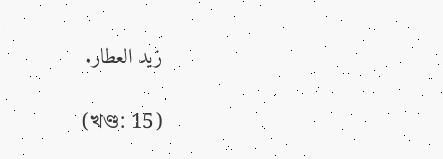زيد العطار.

(খণ্ড: 15)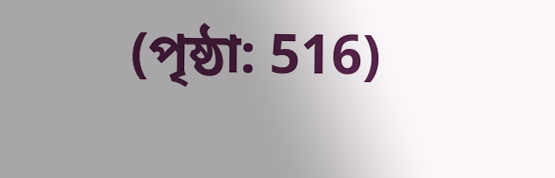(পৃষ্ঠা: 516)